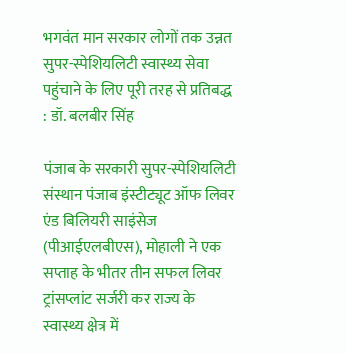भगवंत मान सरकार लोगों तक उन्नत सुपर-स्पेशियलिटी स्वास्थ्य सेवा पहुंचाने के लिए पूरी तरह से प्रतिबद्ध : डॉ. बलबीर सिंह

पंजाब के सरकारी सुपर-स्पेशियलिटी संस्थान पंजाब इंस्टीट्यूट ऑफ लिवर एंड बिलियरी साइंसेज (पीआईएलबीएस), मोहाली ने एक सप्ताह के भीतर तीन सफल लिवर ट्रांसप्लांट सर्जरी कर राज्य के स्वास्थ्य क्षेत्र में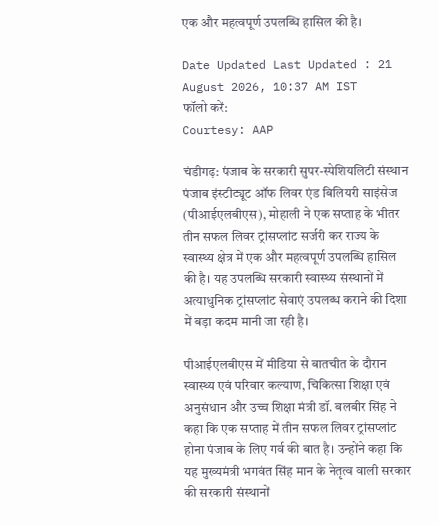एक और महत्वपूर्ण उपलब्धि हासिल की है।

Date Updated Last Updated : 21 August 2026, 10:37 AM IST
फॉलो करें:
Courtesy: AAP

चंडीगढ़: पंजाब के सरकारी सुपर-स्पेशियलिटी संस्थान पंजाब इंस्टीट्यूट ऑफ लिवर एंड बिलियरी साइंसेज (पीआईएलबीएस), मोहाली ने एक सप्ताह के भीतर तीन सफल लिवर ट्रांसप्लांट सर्जरी कर राज्य के स्वास्थ्य क्षेत्र में एक और महत्वपूर्ण उपलब्धि हासिल की है। यह उपलब्धि सरकारी स्वास्थ्य संस्थानों में अत्याधुनिक ट्रांसप्लांट सेवाएं उपलब्ध कराने की दिशा में बड़ा कदम मानी जा रही है।

पीआईएलबीएस में मीडिया से बातचीत के दौरान स्वास्थ्य एवं परिवार कल्याण, चिकित्सा शिक्षा एवं अनुसंधान और उच्च शिक्षा मंत्री डॉ. बलबीर सिंह ने कहा कि एक सप्ताह में तीन सफल लिवर ट्रांसप्लांट होना पंजाब के लिए गर्व की बात है। उन्होंने कहा कि यह मुख्यमंत्री भगवंत सिंह मान के नेतृत्व वाली सरकार की सरकारी संस्थानों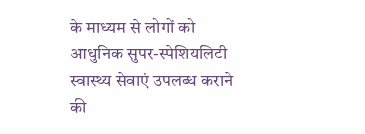के माध्यम से लोगों को आधुनिक सुपर-स्पेशियलिटी स्वास्थ्य सेवाएं उपलब्ध कराने की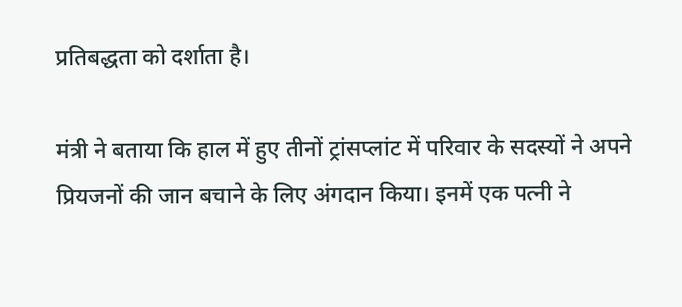प्रतिबद्धता को दर्शाता है।

मंत्री ने बताया कि हाल में हुए तीनों ट्रांसप्लांट में परिवार के सदस्यों ने अपने प्रियजनों की जान बचाने के लिए अंगदान किया। इनमें एक पत्नी ने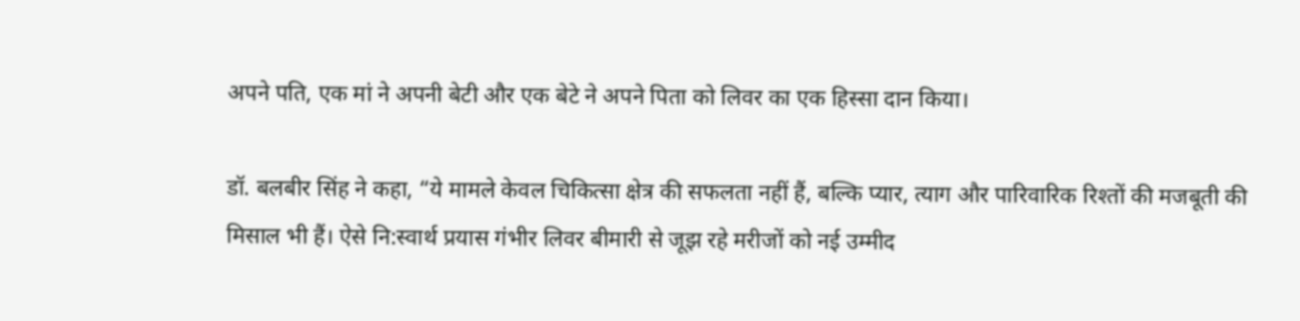अपने पति, एक मां ने अपनी बेटी और एक बेटे ने अपने पिता को लिवर का एक हिस्सा दान किया।

डॉ. बलबीर सिंह ने कहा, “ये मामले केवल चिकित्सा क्षेत्र की सफलता नहीं हैं, बल्कि प्यार, त्याग और पारिवारिक रिश्तों की मजबूती की मिसाल भी हैं। ऐसे नि:स्वार्थ प्रयास गंभीर लिवर बीमारी से जूझ रहे मरीजों को नई उम्मीद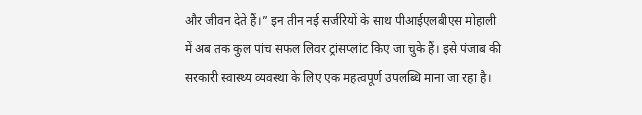और जीवन देते हैं।” इन तीन नई सर्जरियों के साथ पीआईएलबीएस मोहाली में अब तक कुल पांच सफल लिवर ट्रांसप्लांट किए जा चुके हैं। इसे पंजाब की सरकारी स्वास्थ्य व्यवस्था के लिए एक महत्वपूर्ण उपलब्धि माना जा रहा है।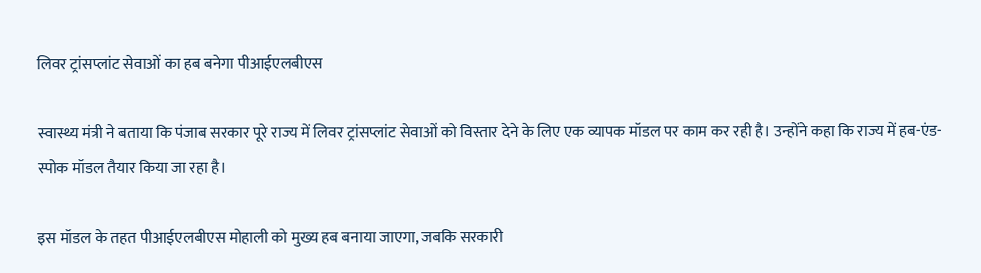लिवर ट्रांसप्लांट सेवाओं का हब बनेगा पीआईएलबीएस

स्वास्थ्य मंत्री ने बताया कि पंजाब सरकार पूरे राज्य में लिवर ट्रांसप्लांट सेवाओं को विस्तार देने के लिए एक व्यापक मॉडल पर काम कर रही है। उन्होंने कहा कि राज्य में हब-एंड-स्पोक मॉडल तैयार किया जा रहा है।

इस मॉडल के तहत पीआईएलबीएस मोहाली को मुख्य हब बनाया जाएगा, जबकि सरकारी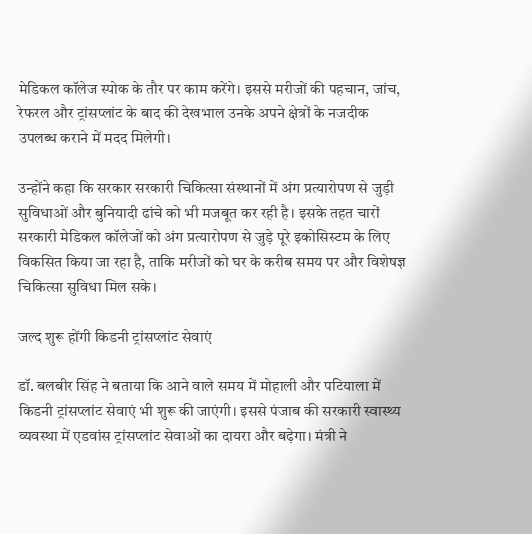मेडिकल कॉलेज स्पोक के तौर पर काम करेंगे। इससे मरीजों की पहचान, जांच, रेफरल और ट्रांसप्लांट के बाद की देखभाल उनके अपने क्षेत्रों के नजदीक उपलब्ध कराने में मदद मिलेगी।

उन्होंने कहा कि सरकार सरकारी चिकित्सा संस्थानों में अंग प्रत्यारोपण से जुड़ी सुविधाओं और बुनियादी ढांचे को भी मजबूत कर रही है। इसके तहत चारों सरकारी मेडिकल कॉलेजों को अंग प्रत्यारोपण से जुड़े पूरे इकोसिस्टम के लिए विकसित किया जा रहा है, ताकि मरीजों को घर के करीब समय पर और विशेषज्ञ चिकित्सा सुविधा मिल सके।

जल्द शुरू होंगी किडनी ट्रांसप्लांट सेवाएं

डॉ. बलबीर सिंह ने बताया कि आने वाले समय में मोहाली और पटियाला में किडनी ट्रांसप्लांट सेवाएं भी शुरू की जाएंगी। इससे पंजाब की सरकारी स्वास्थ्य व्यवस्था में एडवांस ट्रांसप्लांट सेवाओं का दायरा और बढ़ेगा। मंत्री ने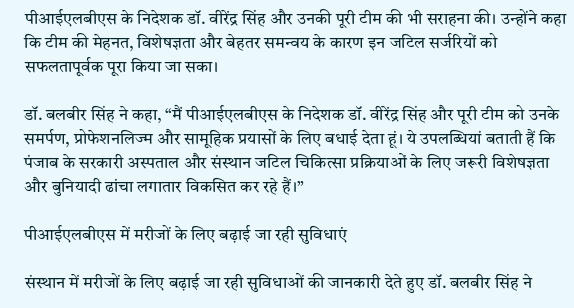पीआईएलबीएस के निदेशक डॉ. वीरेंद्र सिंह और उनकी पूरी टीम की भी सराहना की। उन्होंने कहा कि टीम की मेहनत, विशेषज्ञता और बेहतर समन्वय के कारण इन जटिल सर्जरियों को सफलतापूर्वक पूरा किया जा सका।

डॉ. बलबीर सिंह ने कहा, “मैं पीआईएलबीएस के निदेशक डॉ. वीरेंद्र सिंह और पूरी टीम को उनके समर्पण, प्रोफेशनलिज्म और सामूहिक प्रयासों के लिए बधाई देता हूं। ये उपलब्धियां बताती हैं कि पंजाब के सरकारी अस्पताल और संस्थान जटिल चिकित्सा प्रक्रियाओं के लिए जरूरी विशेषज्ञता और बुनियादी ढांचा लगातार विकसित कर रहे हैं।”

पीआईएलबीएस में मरीजों के लिए बढ़ाई जा रही सुविधाएं

संस्थान में मरीजों के लिए बढ़ाई जा रही सुविधाओं की जानकारी देते हुए डॉ. बलबीर सिंह ने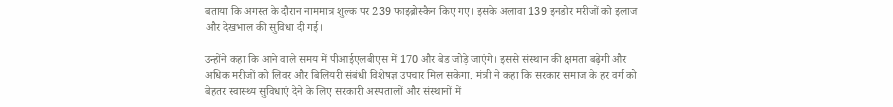बताया कि अगस्त के दौरान नाममात्र शुल्क पर 239 फाइब्रोस्कैन किए गए। इसके अलावा 139 इनडोर मरीजों को इलाज और देखभाल की सुविधा दी गई।

उन्होंने कहा कि आने वाले समय में पीआईएलबीएस में 170 और बेड जोड़े जाएंगे। इससे संस्थान की क्षमता बढ़ेगी और अधिक मरीजों को लिवर और बिलियरी संबंधी विशेषज्ञ उपचार मिल सकेगा. मंत्री ने कहा कि सरकार समाज के हर वर्ग को बेहतर स्वास्थ्य सुविधाएं देने के लिए सरकारी अस्पतालों और संस्थानों में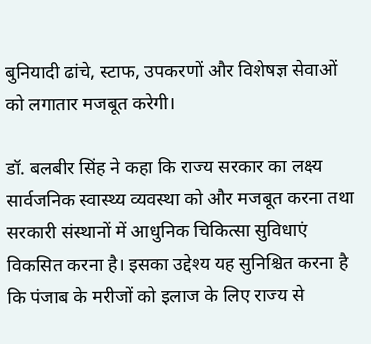बुनियादी ढांचे, स्टाफ, उपकरणों और विशेषज्ञ सेवाओं को लगातार मजबूत करेगी।

डॉ. बलबीर सिंह ने कहा कि राज्य सरकार का लक्ष्य सार्वजनिक स्वास्थ्य व्यवस्था को और मजबूत करना तथा सरकारी संस्थानों में आधुनिक चिकित्सा सुविधाएं विकसित करना है। इसका उद्देश्य यह सुनिश्चित करना है कि पंजाब के मरीजों को इलाज के लिए राज्य से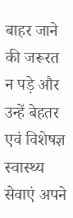बाहर जाने की जरूरत न पड़े और उन्हें बेहतर एवं विशेषज्ञ स्वास्थ्य सेवाएं अपने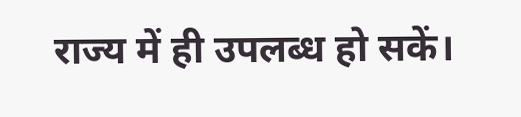राज्य में ही उपलब्ध हो सकें।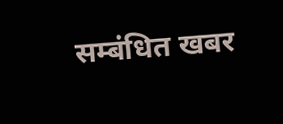सम्बंधित खबर